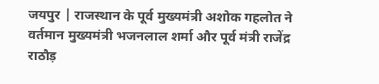जयपुर | राजस्थान के पूर्व मुख्यमंत्री अशोक गहलोत ने वर्तमान मुख्यमंत्री भजनलाल शर्मा और पूर्व मंत्री राजेंद्र राठौड़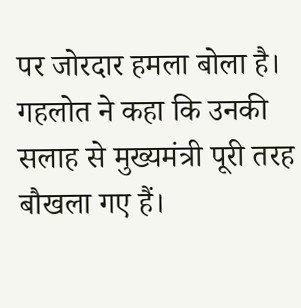पर जोरदार हमला बोला है। गहलोत ने कहा कि उनकी सलाह से मुख्यमंत्री पूरी तरह बौखला गए हैं।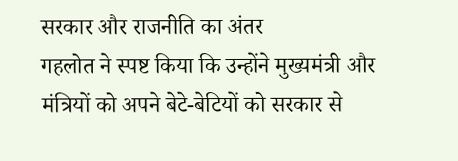सरकार और राजनीति का अंतर
गहलोत ने स्पष्ट किया कि उन्होंने मुख्यमंत्री और मंत्रियों को अपने बेटे-बेटियों को सरकार से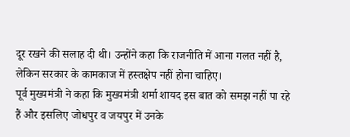दूर रखने की सलाह दी थी। उन्होंने कहा कि राजनीति में आना गलत नहीं है, लेकिन सरकार के कामकाज में हस्तक्षेप नहीं होना चाहिए।
पूर्व मुख्यमंत्री ने कहा कि मुख्यमंत्री शर्मा शायद इस बात को समझ नहीं पा रहे हैं और इसलिए जोधपुर व जयपुर में उनके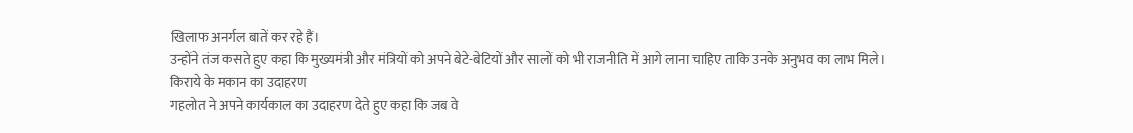खिलाफ अनर्गल बातें कर रहे हैं।
उन्होंने तंज कसते हुए कहा कि मुख्यमंत्री और मंत्रियों को अपने बेटे-बेटियों और सालों को भी राजनीति में आगे लाना चाहिए ताकि उनके अनुभव का लाभ मिले।
किराये के मकान का उदाहरण
गहलोत ने अपने कार्यकाल का उदाहरण देते हुए कहा कि जब वे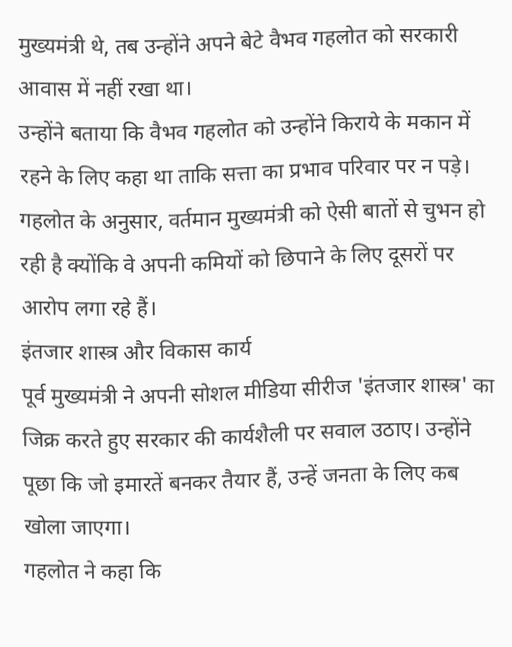मुख्यमंत्री थे, तब उन्होंने अपने बेटे वैभव गहलोत को सरकारी आवास में नहीं रखा था।
उन्होंने बताया कि वैभव गहलोत को उन्होंने किराये के मकान में रहने के लिए कहा था ताकि सत्ता का प्रभाव परिवार पर न पड़े।
गहलोत के अनुसार, वर्तमान मुख्यमंत्री को ऐसी बातों से चुभन हो रही है क्योंकि वे अपनी कमियों को छिपाने के लिए दूसरों पर आरोप लगा रहे हैं।
इंतजार शास्त्र और विकास कार्य
पूर्व मुख्यमंत्री ने अपनी सोशल मीडिया सीरीज 'इंतजार शास्त्र' का जिक्र करते हुए सरकार की कार्यशैली पर सवाल उठाए। उन्होंने पूछा कि जो इमारतें बनकर तैयार हैं, उन्हें जनता के लिए कब खोला जाएगा।
गहलोत ने कहा कि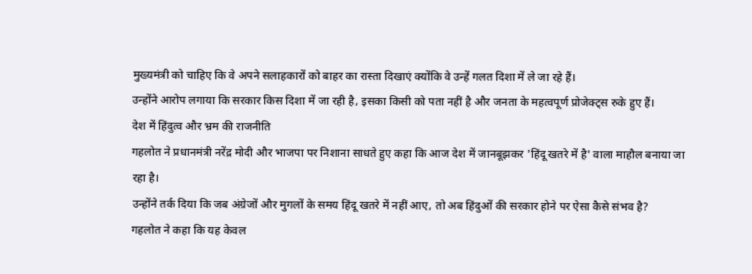मुख्यमंत्री को चाहिए कि वे अपने सलाहकारों को बाहर का रास्ता दिखाएं क्योंकि वे उन्हें गलत दिशा में ले जा रहे हैं।
उन्होंने आरोप लगाया कि सरकार किस दिशा में जा रही है, इसका किसी को पता नहीं है और जनता के महत्वपूर्ण प्रोजेक्ट्स रुके हुए हैं।
देश में हिंदुत्व और भ्रम की राजनीति
गहलोत ने प्रधानमंत्री नरेंद्र मोदी और भाजपा पर निशाना साधते हुए कहा कि आज देश में जानबूझकर 'हिंदू खतरे में है' वाला माहौल बनाया जा रहा है।
उन्होंने तर्क दिया कि जब अंग्रेजों और मुगलों के समय हिंदू खतरे में नहीं आए, तो अब हिंदुओं की सरकार होने पर ऐसा कैसे संभव है?
गहलोत ने कहा कि यह केवल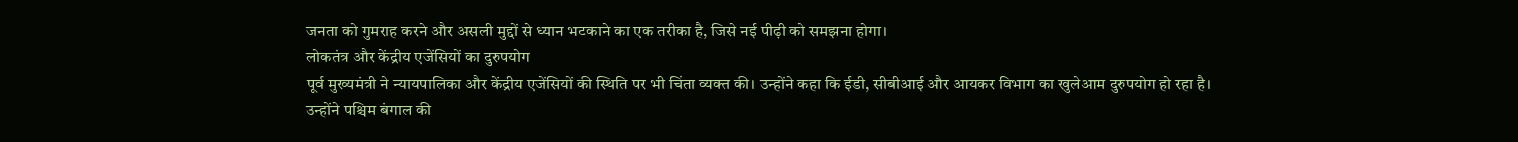जनता को गुमराह करने और असली मुद्दों से ध्यान भटकाने का एक तरीका है, जिसे नई पीढ़ी को समझना होगा।
लोकतंत्र और केंद्रीय एजेंसियों का दुरुपयोग
पूर्व मुख्यमंत्री ने न्यायपालिका और केंद्रीय एजेंसियों की स्थिति पर भी चिंता व्यक्त की। उन्होंने कहा कि ईडी, सीबीआई और आयकर विभाग का खुलेआम दुरुपयोग हो रहा है।
उन्होंने पश्चिम बंगाल की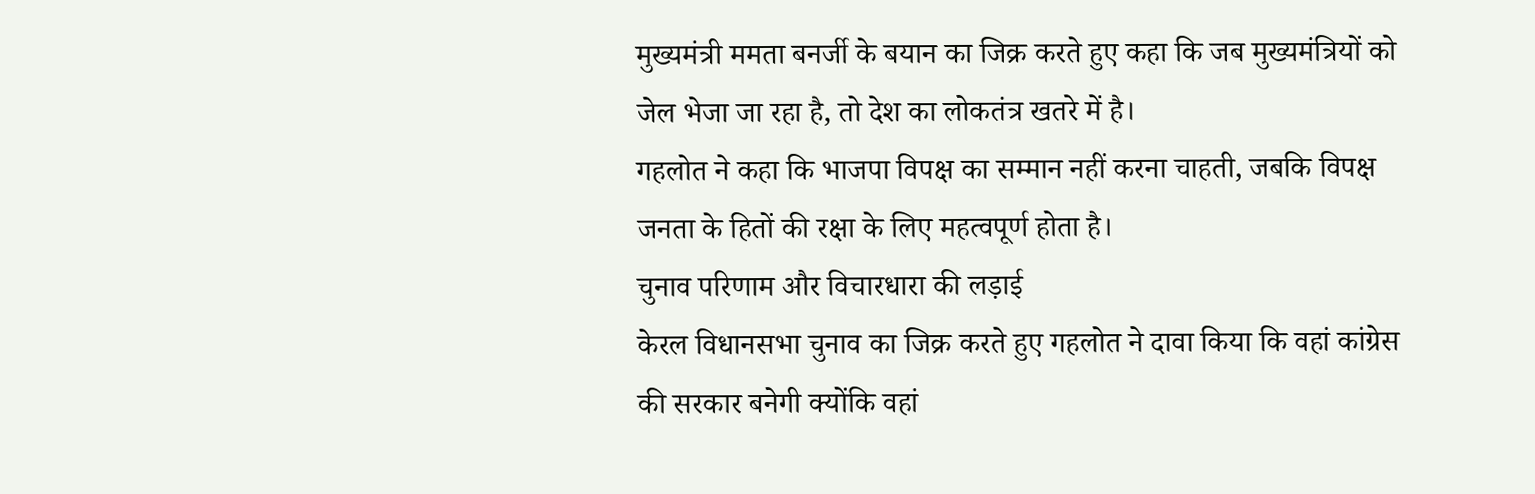मुख्यमंत्री ममता बनर्जी के बयान का जिक्र करते हुए कहा कि जब मुख्यमंत्रियों को जेल भेजा जा रहा है, तो देश का लोकतंत्र खतरे में है।
गहलोत ने कहा कि भाजपा विपक्ष का सम्मान नहीं करना चाहती, जबकि विपक्ष जनता के हितों की रक्षा के लिए महत्वपूर्ण होता है।
चुनाव परिणाम और विचारधारा की लड़ाई
केरल विधानसभा चुनाव का जिक्र करते हुए गहलोत ने दावा किया कि वहां कांग्रेस की सरकार बनेगी क्योंकि वहां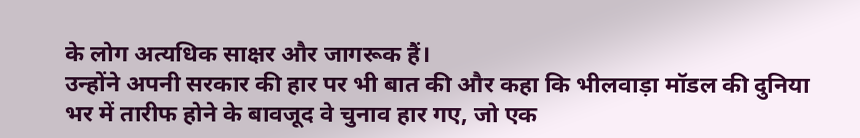के लोग अत्यधिक साक्षर और जागरूक हैं।
उन्होंने अपनी सरकार की हार पर भी बात की और कहा कि भीलवाड़ा मॉडल की दुनिया भर में तारीफ होने के बावजूद वे चुनाव हार गए, जो एक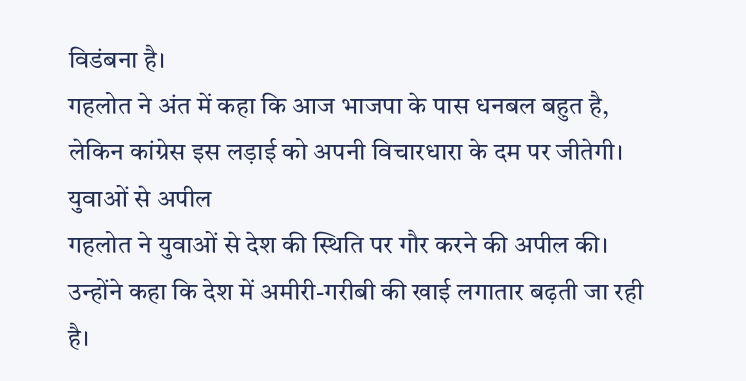विडंबना है।
गहलोत ने अंत में कहा कि आज भाजपा के पास धनबल बहुत है, लेकिन कांग्रेस इस लड़ाई को अपनी विचारधारा के दम पर जीतेगी।
युवाओं से अपील
गहलोत ने युवाओं से देश की स्थिति पर गौर करने की अपील की। उन्होंने कहा कि देश में अमीरी-गरीबी की खाई लगातार बढ़ती जा रही है।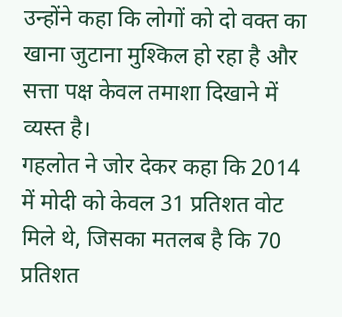उन्होंने कहा कि लोगों को दो वक्त का खाना जुटाना मुश्किल हो रहा है और सत्ता पक्ष केवल तमाशा दिखाने में व्यस्त है।
गहलोत ने जोर देकर कहा कि 2014 में मोदी को केवल 31 प्रतिशत वोट मिले थे, जिसका मतलब है कि 70 प्रतिशत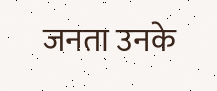जनता उनके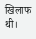खिलाफ थी।